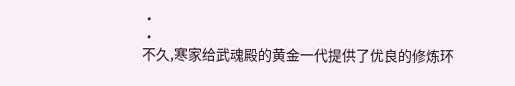·
·
不久,寒家给武魂殿的黄金一代提供了优良的修炼环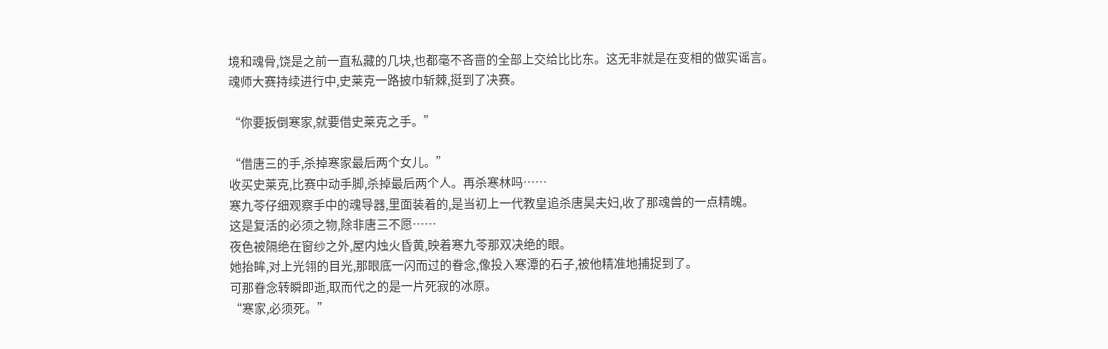境和魂骨,饶是之前一直私藏的几块,也都毫不吝啬的全部上交给比比东。这无非就是在变相的做实谣言。
魂师大赛持续进行中,史莱克一路披巾斩棘,挺到了决赛。

“你要扳倒寒家,就要借史莱克之手。”

“借唐三的手,杀掉寒家最后两个女儿。”
收买史莱克,比赛中动手脚,杀掉最后两个人。再杀寒林吗……
寒九苓仔细观察手中的魂导器,里面装着的,是当初上一代教皇追杀唐昊夫妇,收了那魂兽的一点精魄。
这是复活的必须之物,除非唐三不愿……
夜色被隔绝在窗纱之外,屋内烛火昏黄,映着寒九苓那双决绝的眼。
她抬眸,对上光翎的目光,那眼底一闪而过的眷念,像投入寒潭的石子,被他精准地捕捉到了。
可那眷念转瞬即逝,取而代之的是一片死寂的冰原。
“寒家,必须死。”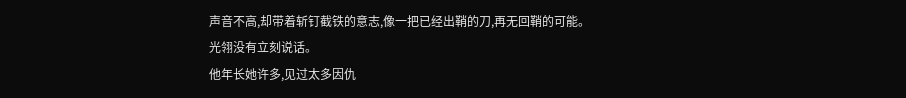声音不高,却带着斩钉截铁的意志,像一把已经出鞘的刀,再无回鞘的可能。
光翎没有立刻说话。
他年长她许多,见过太多因仇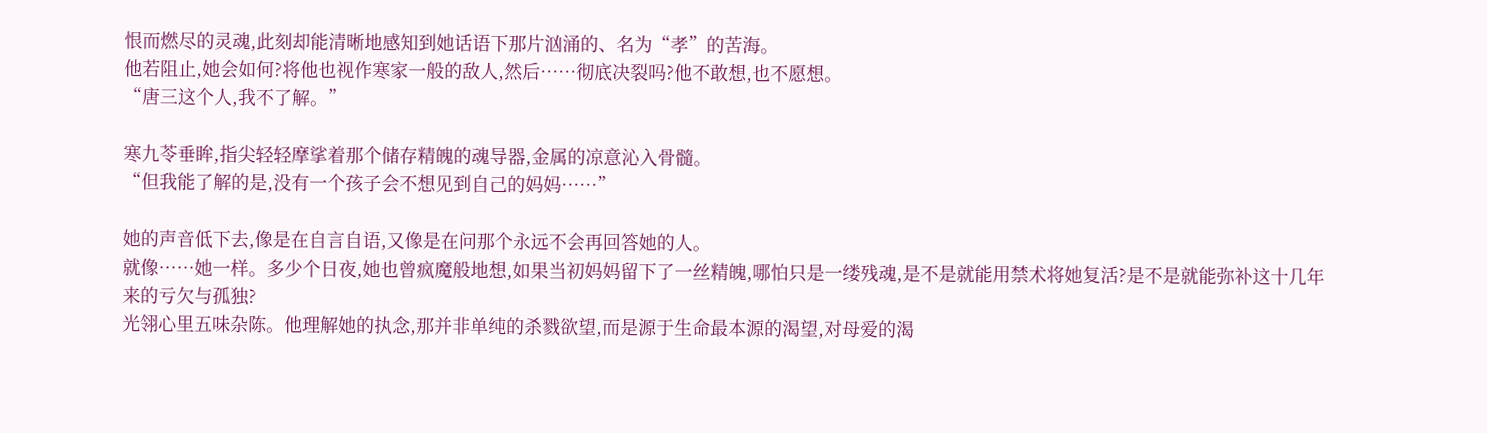恨而燃尽的灵魂,此刻却能清晰地感知到她话语下那片汹涌的、名为“孝”的苦海。
他若阻止,她会如何?将他也视作寒家一般的敌人,然后……彻底决裂吗?他不敢想,也不愿想。
“唐三这个人,我不了解。”

寒九苓垂眸,指尖轻轻摩挲着那个储存精魄的魂导器,金属的凉意沁入骨髓。
“但我能了解的是,没有一个孩子会不想见到自己的妈妈……”

她的声音低下去,像是在自言自语,又像是在问那个永远不会再回答她的人。
就像……她一样。多少个日夜,她也曾疯魔般地想,如果当初妈妈留下了一丝精魄,哪怕只是一缕残魂,是不是就能用禁术将她复活?是不是就能弥补这十几年来的亏欠与孤独?
光翎心里五味杂陈。他理解她的执念,那并非单纯的杀戮欲望,而是源于生命最本源的渴望,对母爱的渴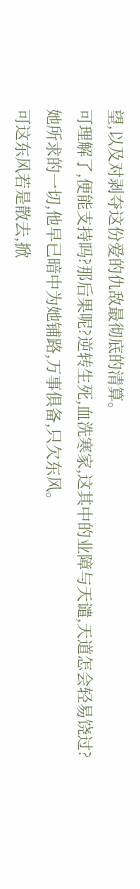望,以及对剥夺这份爱的仇敌最彻底的清算。
可理解了,便能支持吗?那后果呢?逆转生死,血洗寒家,这其中的业障与天谴,天道怎会轻易饶过?
她所求的一切,他早已暗中为她铺路,万事俱备,只欠东风。
可这东风若是散去,掀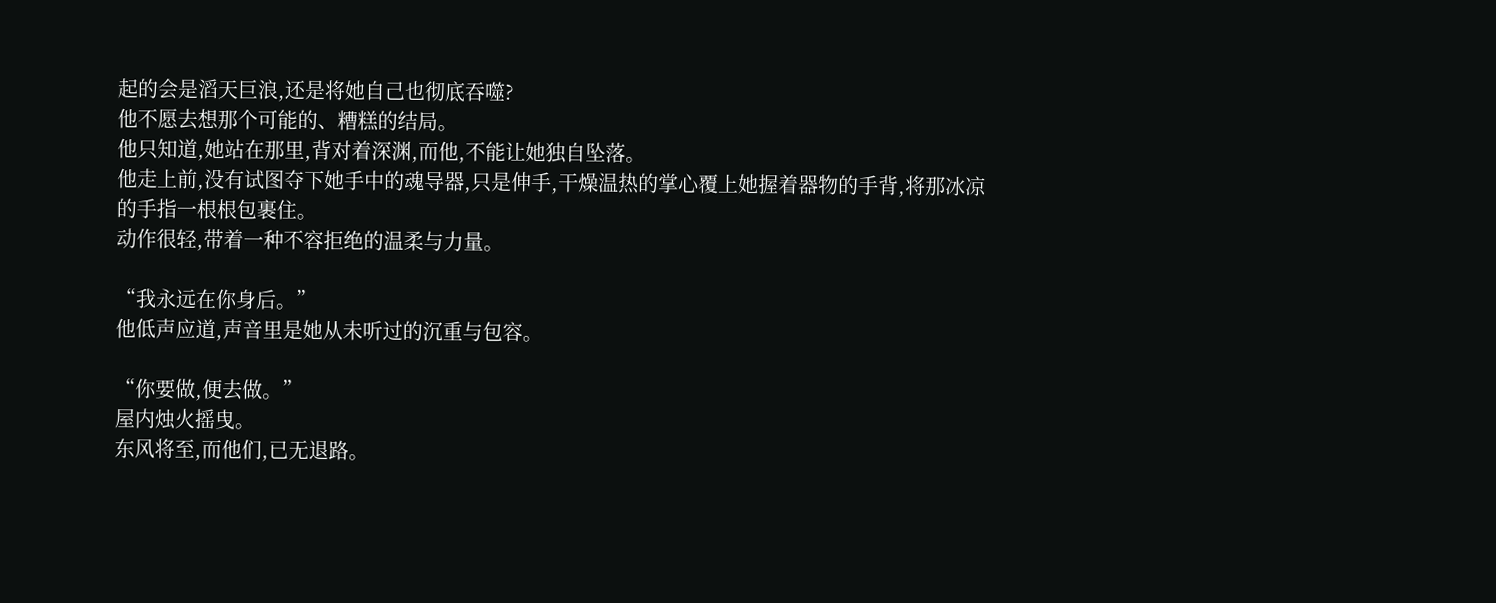起的会是滔天巨浪,还是将她自己也彻底吞噬?
他不愿去想那个可能的、糟糕的结局。
他只知道,她站在那里,背对着深渊,而他,不能让她独自坠落。
他走上前,没有试图夺下她手中的魂导器,只是伸手,干燥温热的掌心覆上她握着器物的手背,将那冰凉的手指一根根包裹住。
动作很轻,带着一种不容拒绝的温柔与力量。

“我永远在你身后。”
他低声应道,声音里是她从未听过的沉重与包容。

“你要做,便去做。”
屋内烛火摇曳。
东风将至,而他们,已无退路。